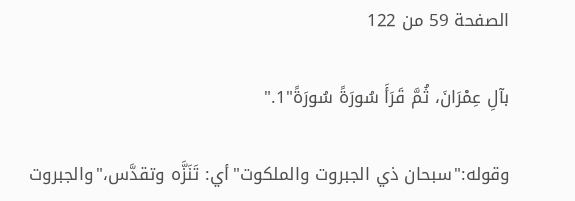الصفحة 59 من 122

بآلِ عِمْرَانَ، ثُمَّ قَرَأَ سُورَةً سُورَةً"1."

وقوله:"سبحان ذي الجبروت والملكوت"أي: تَنَزَّه وتقدَّس،"والجبروت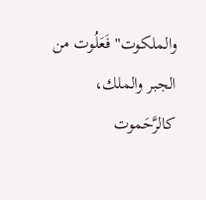والملكوت"فَعَلُوت من الجبر والملك، كالرَّحَموت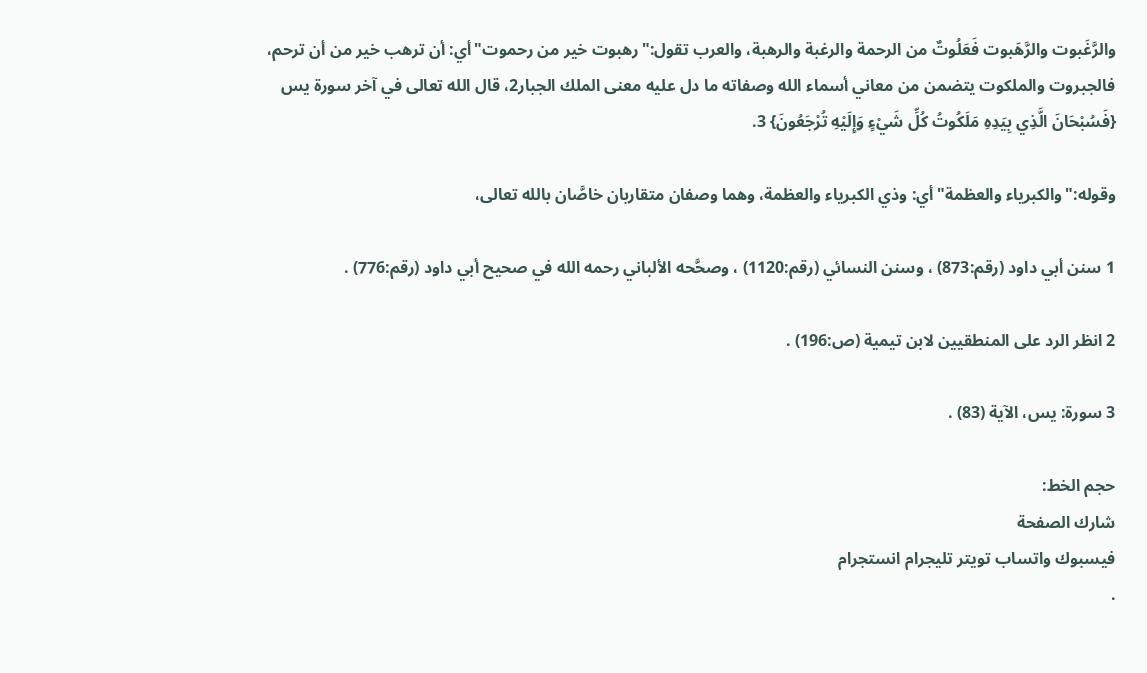والرَّغَبوت والرَّهَبوت فَعَلُوتٌ من الرحمة والرغبة والرهبة، والعرب تقول:"رهبوت خير من رحموت"أي: أن ترهب خير من أن ترحم، فالجبروت والملكوت يتضمن من معاني أسماء الله وصفاته ما دل عليه معنى الملك الجبار2، قال الله تعالى في آخر سورة يس {فَسُبْحَانَ الَّذِي بِيَدِهِ مَلَكُوتُ كُلِّ شَيْءٍ وَإِلَيْهِ تُرْجَعُونَ} 3.

وقوله:"والكبرياء والعظمة"أي: وذي الكبرياء والعظمة، وهما وصفان متقاربان خاصَّان بالله تعالى،

1 سنن أبي داود (رقم:873) ، وسنن النسائي (رقم:1120) ، وصحَّحه الألباني رحمه الله في صحيح أبي داود (رقم:776) .

2 انظر الرد على المنطقيين لابن تيمية (ص:196) .

3 سورة: يس، الآية (83) .

حجم الخط:
شارك الصفحة
فيسبوك واتساب تويتر تليجرام انستجرام
.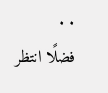. .
فضلًا انتظر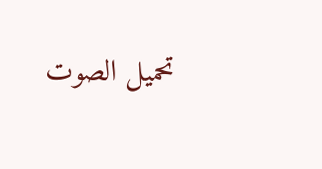تحميل الصوت